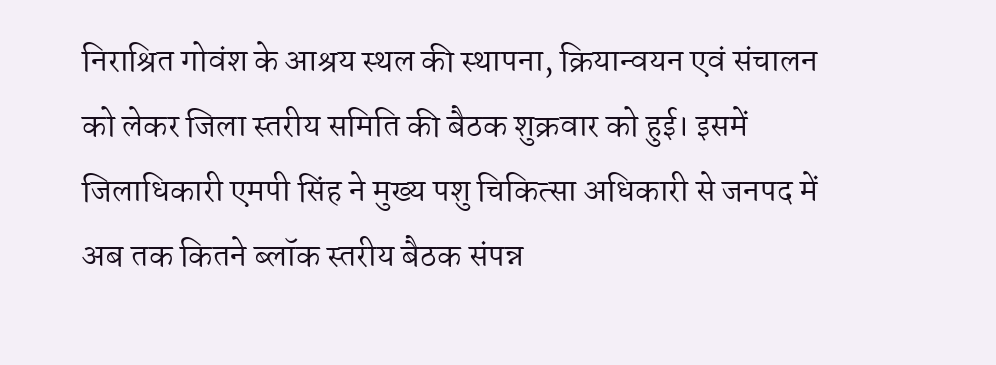निराश्रित गोवंश के आश्रय स्थल की स्थापना, क्रियान्वयन एवं संचालन को लेकर जिला स्तरीय समिति की बैठक शुक्रवार को हुई। इसमें जिलाधिकारी एमपी सिंह ने मुख्य पशु चिकित्सा अधिकारी से जनपद में अब तक कितने ब्लॉक स्तरीय बैठक संपन्न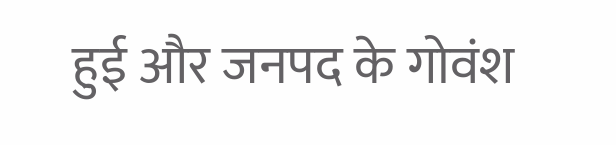हुई और जनपद के गोवंश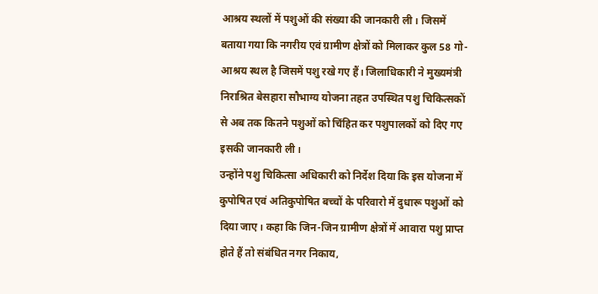आश्रय स्थलों में पशुओं की संख्या की जानकारी ली। जिसमें बताया गया कि नगरीय एवं ग्रामीण क्षेत्रों को मिलाकर कुल 58 गो-आश्रय स्थल है जिसमें पशु रखे गए हैं। जिलाधिकारी ने मुख्यमंत्री निराश्रित बेसहारा सौभाग्य योजना तहत उपस्थित पशु चिकित्सकों से अब तक कितने पशुओं को चिंहित कर पशुपालकों को दिए गए इसकी जानकारी ली।
उन्होंने पशु चिकित्सा अधिकारी को निर्देश दिया कि इस योजना में कुपोषित एवं अतिकुपोषित बच्चों के परिवारो में दुधारू पशुओं को दिया जाए। कहा कि जिन-जिन ग्रामीण क्षेत्रों में आवारा पशु प्राप्त होते हैं तो संबंधित नगर निकाय,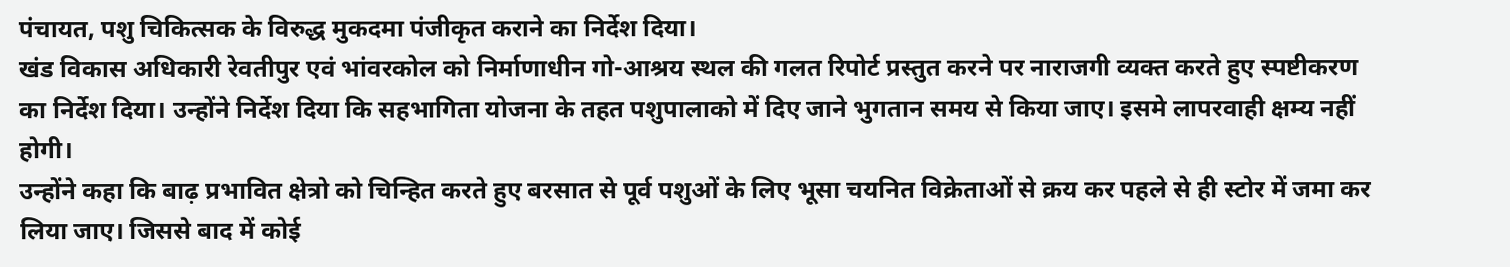पंचायत, पशु चिकित्सक के विरुद्ध मुकदमा पंजीकृत कराने का निर्देश दिया।
खंड विकास अधिकारी रेवतीपुर एवं भांवरकोल को निर्माणाधीन गो-आश्रय स्थल की गलत रिपोर्ट प्रस्तुत करने पर नाराजगी व्यक्त करते हुए स्पष्टीकरण का निर्देश दिया। उन्होंने निर्देश दिया कि सहभागिता योजना के तहत पशुपालाको में दिए जाने भुगतान समय से किया जाए। इसमे लापरवाही क्षम्य नहीं होगी।
उन्होंने कहा कि बाढ़ प्रभावित क्षेत्रो को चिन्हित करते हुए बरसात से पूर्व पशुओं के लिए भूसा चयनित विक्रेताओं से क्रय कर पहले से ही स्टोर में जमा कर लिया जाए। जिससे बाद में कोई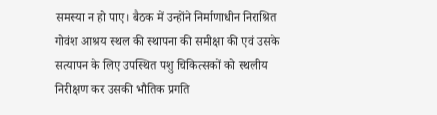समस्या न हो पाए। बैठक में उन्होंने निर्माणाधीन निराश्रित गोवंश आश्रय स्थल की स्थापना की समीक्षा की एवं उसके सत्यापन के लिए उपस्थित पशु चिकित्सकों को स्थलीय निरीक्षण कर उसकी भौतिक प्रगति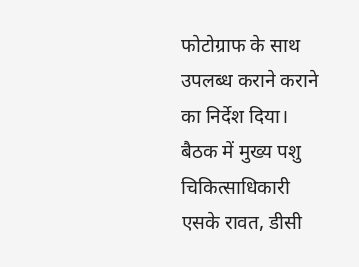फोटोग्राफ के साथ उपलब्ध कराने कराने का निर्देश दिया।
बैठक में मुख्य पशु चिकित्साधिकारी एसके रावत, डीसी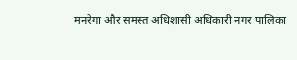मनरेगा और समस्त अधिशासी अधिकारी नगर पालिका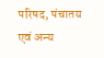परिषद, पंचातय एवं अन्य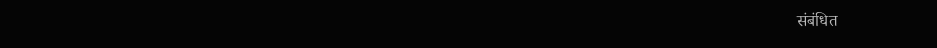संबंधित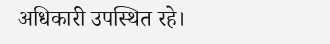अधिकारी उपस्थित रहे।